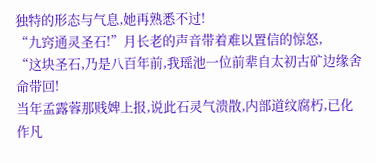独特的形态与气息,她再熟悉不过!
“九窍通灵圣石!”月长老的声音带着难以置信的惊怒,
“这块圣石,乃是八百年前,我瑶池一位前辈自太初古矿边缘舍命带回!
当年孟露蓉那贱婢上报,说此石灵气溃散,内部道纹腐朽,已化作凡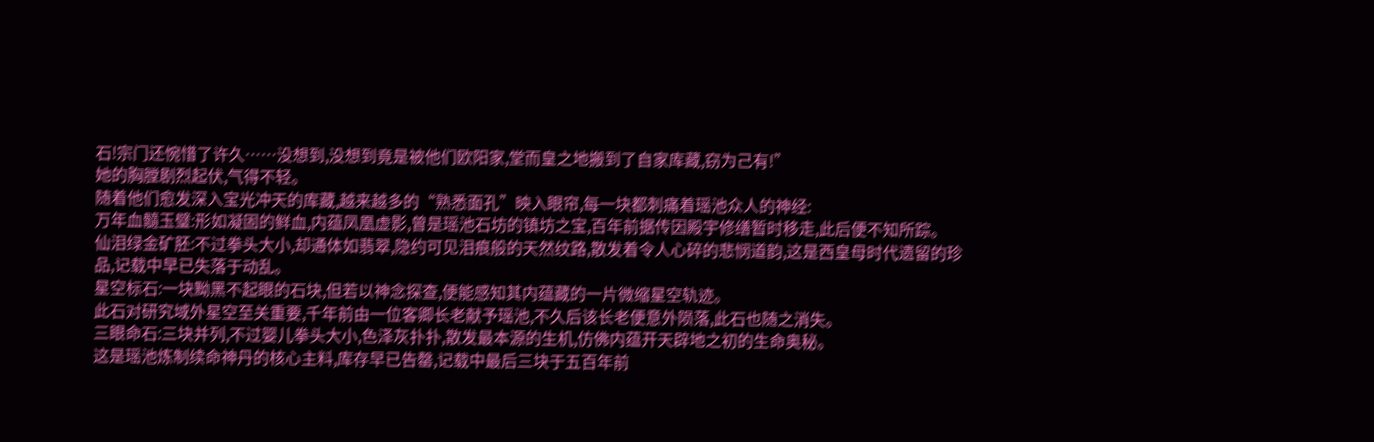石!宗门还惋惜了许久……没想到,没想到竟是被他们欧阳家,堂而皇之地搬到了自家库藏,窃为己有!”
她的胸膛剧烈起伏,气得不轻。
随着他们愈发深入宝光冲天的库藏,越来越多的“熟悉面孔”映入眼帘,每一块都刺痛着瑶池众人的神经:
万年血髓玉璧:形如凝固的鲜血,内蕴凤凰虚影,曾是瑶池石坊的镇坊之宝,百年前据传因殿宇修缮暂时移走,此后便不知所踪。
仙泪绿金矿胚:不过拳头大小,却通体如翡翠,隐约可见泪痕般的天然纹路,散发着令人心碎的悲悯道韵,这是西皇母时代遗留的珍品,记载中早已失落于动乱。
星空标石:一块黝黑不起眼的石块,但若以神念探查,便能感知其内蕴藏的一片微缩星空轨迹。
此石对研究域外星空至关重要,千年前由一位客卿长老献予瑶池,不久后该长老便意外陨落,此石也随之消失。
三眼命石:三块并列,不过婴儿拳头大小,色泽灰扑扑,散发最本源的生机,仿佛内蕴开天辟地之初的生命奥秘。
这是瑶池炼制续命神丹的核心主料,库存早已告罄,记载中最后三块于五百年前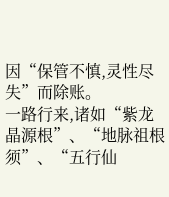因“保管不慎,灵性尽失”而除账。
一路行来,诸如“紫龙晶源根”、“地脉祖根须”、“五行仙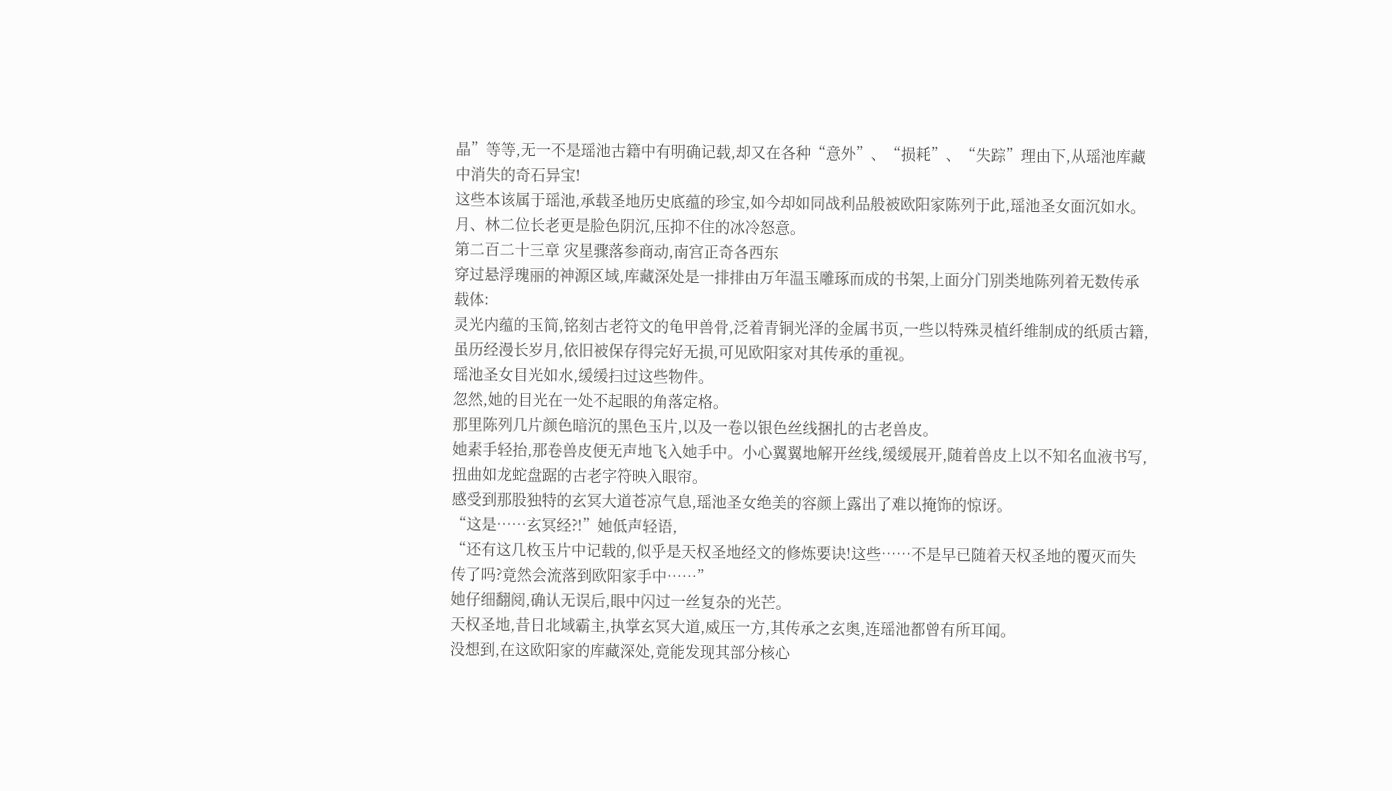晶”等等,无一不是瑶池古籍中有明确记载,却又在各种“意外”、“损耗”、“失踪”理由下,从瑶池库藏中消失的奇石异宝!
这些本该属于瑶池,承载圣地历史底蕴的珍宝,如今却如同战利品般被欧阳家陈列于此,瑶池圣女面沉如水。
月、林二位长老更是脸色阴沉,压抑不住的冰冷怒意。
第二百二十三章 灾星骤落参商动,南宫正奇各西东
穿过悬浮瑰丽的神源区域,库藏深处是一排排由万年温玉雕琢而成的书架,上面分门别类地陈列着无数传承载体:
灵光内蕴的玉简,铭刻古老符文的龟甲兽骨,泛着青铜光泽的金属书页,一些以特殊灵植纤维制成的纸质古籍,虽历经漫长岁月,依旧被保存得完好无损,可见欧阳家对其传承的重视。
瑶池圣女目光如水,缓缓扫过这些物件。
忽然,她的目光在一处不起眼的角落定格。
那里陈列几片颜色暗沉的黑色玉片,以及一卷以银色丝线捆扎的古老兽皮。
她素手轻抬,那卷兽皮便无声地飞入她手中。小心翼翼地解开丝线,缓缓展开,随着兽皮上以不知名血液书写,扭曲如龙蛇盘踞的古老字符映入眼帘。
感受到那股独特的玄冥大道苍凉气息,瑶池圣女绝美的容颜上露出了难以掩饰的惊讶。
“这是……玄冥经?!”她低声轻语,
“还有这几枚玉片中记载的,似乎是天权圣地经文的修炼要诀!这些……不是早已随着天权圣地的覆灭而失传了吗?竟然会流落到欧阳家手中……”
她仔细翻阅,确认无误后,眼中闪过一丝复杂的光芒。
天权圣地,昔日北域霸主,执掌玄冥大道,威压一方,其传承之玄奥,连瑶池都曾有所耳闻。
没想到,在这欧阳家的库藏深处,竟能发现其部分核心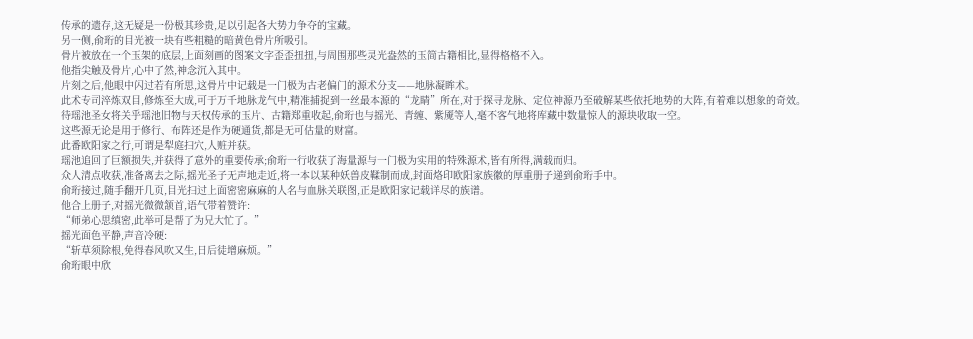传承的遗存,这无疑是一份极其珍贵,足以引起各大势力争夺的宝藏。
另一侧,俞珩的目光被一块有些粗糙的暗黄色骨片所吸引。
骨片被放在一个玉架的底层,上面刻画的图案文字歪歪扭扭,与周围那些灵光盎然的玉简古籍相比,显得格格不入。
他指尖触及骨片,心中了然,神念沉入其中。
片刻之后,他眼中闪过若有所思,这骨片中记载是一门极为古老偏门的源术分支——地脉凝眸术。
此术专司淬炼双目,修炼至大成,可于万千地脉龙气中,精准捕捉到一丝最本源的“龙睛”所在,对于探寻龙脉、定位神源乃至破解某些依托地势的大阵,有着难以想象的奇效。
待瑶池圣女将关乎瑶池旧物与天权传承的玉片、古籍郑重收起,俞珩也与摇光、青缠、紫魇等人,毫不客气地将库藏中数量惊人的源块收取一空。
这些源无论是用于修行、布阵还是作为硬通货,都是无可估量的财富。
此番欧阳家之行,可谓是犁庭扫穴,人赃并获。
瑶池追回了巨额损失,并获得了意外的重要传承;俞珩一行收获了海量源与一门极为实用的特殊源术,皆有所得,满载而归。
众人清点收获,准备离去之际,摇光圣子无声地走近,将一本以某种妖兽皮鞣制而成,封面烙印欧阳家族徽的厚重册子递到俞珩手中。
俞珩接过,随手翻开几页,目光扫过上面密密麻麻的人名与血脉关联图,正是欧阳家记载详尽的族谱。
他合上册子,对摇光微微颔首,语气带着赞许:
“师弟心思缜密,此举可是帮了为兄大忙了。”
摇光面色平静,声音冷硬:
“斩草须除根,免得春风吹又生,日后徒增麻烦。”
俞珩眼中欣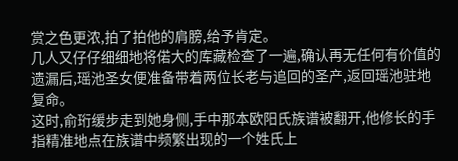赏之色更浓,拍了拍他的肩膀,给予肯定。
几人又仔仔细细地将偌大的库藏检查了一遍,确认再无任何有价值的遗漏后,瑶池圣女便准备带着两位长老与追回的圣产,返回瑶池驻地复命。
这时,俞珩缓步走到她身侧,手中那本欧阳氏族谱被翻开,他修长的手指精准地点在族谱中频繁出现的一个姓氏上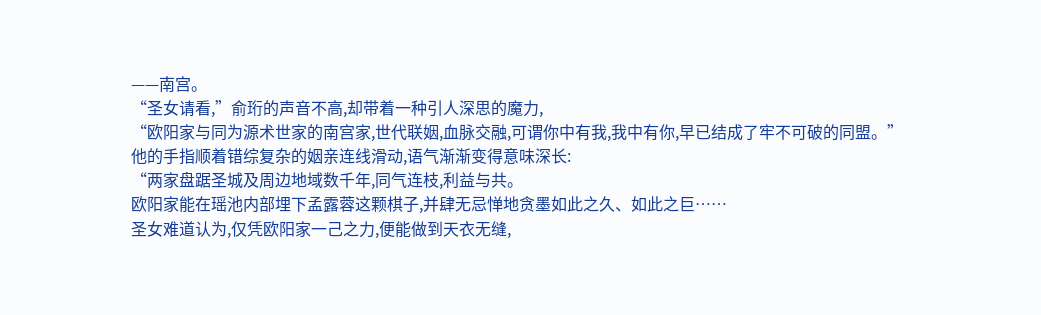——南宫。
“圣女请看,”俞珩的声音不高,却带着一种引人深思的魔力,
“欧阳家与同为源术世家的南宫家,世代联姻,血脉交融,可谓你中有我,我中有你,早已结成了牢不可破的同盟。”
他的手指顺着错综复杂的姻亲连线滑动,语气渐渐变得意味深长:
“两家盘踞圣城及周边地域数千年,同气连枝,利益与共。
欧阳家能在瑶池内部埋下孟露蓉这颗棋子,并肆无忌惮地贪墨如此之久、如此之巨……
圣女难道认为,仅凭欧阳家一己之力,便能做到天衣无缝,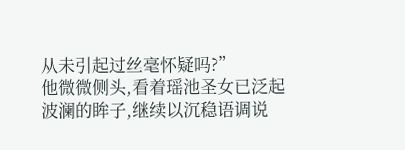从未引起过丝毫怀疑吗?”
他微微侧头,看着瑶池圣女已泛起波澜的眸子,继续以沉稳语调说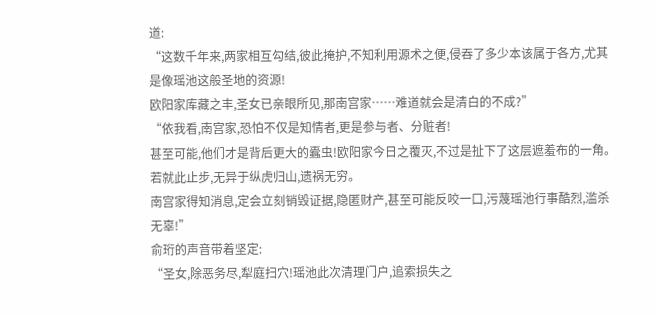道:
“这数千年来,两家相互勾结,彼此掩护,不知利用源术之便,侵吞了多少本该属于各方,尤其是像瑶池这般圣地的资源!
欧阳家库藏之丰,圣女已亲眼所见,那南宫家……难道就会是清白的不成?”
“依我看,南宫家,恐怕不仅是知情者,更是参与者、分赃者!
甚至可能,他们才是背后更大的蠹虫!欧阳家今日之覆灭,不过是扯下了这层遮羞布的一角。
若就此止步,无异于纵虎归山,遗祸无穷。
南宫家得知消息,定会立刻销毁证据,隐匿财产,甚至可能反咬一口,污蔑瑶池行事酷烈,滥杀无辜!”
俞珩的声音带着坚定:
“圣女,除恶务尽,犁庭扫穴!瑶池此次清理门户,追索损失之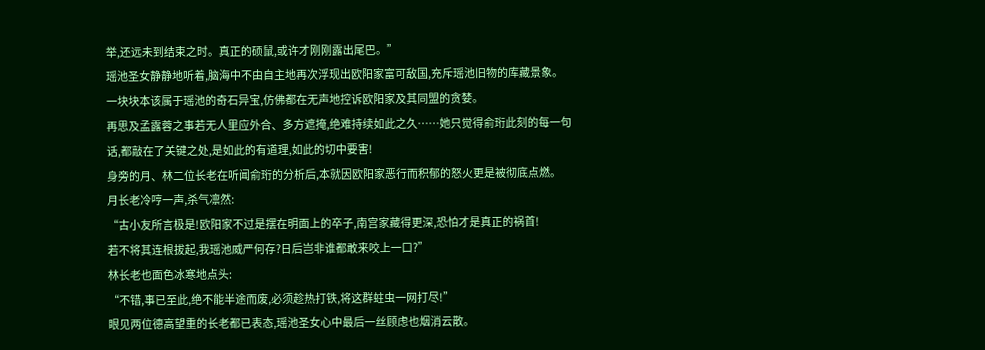举,还远未到结束之时。真正的硕鼠,或许才刚刚露出尾巴。”
瑶池圣女静静地听着,脑海中不由自主地再次浮现出欧阳家富可敌国,充斥瑶池旧物的库藏景象。
一块块本该属于瑶池的奇石异宝,仿佛都在无声地控诉欧阳家及其同盟的贪婪。
再思及孟露蓉之事若无人里应外合、多方遮掩,绝难持续如此之久……她只觉得俞珩此刻的每一句话,都敲在了关键之处,是如此的有道理,如此的切中要害!
身旁的月、林二位长老在听闻俞珩的分析后,本就因欧阳家恶行而积郁的怒火更是被彻底点燃。
月长老冷哼一声,杀气凛然:
“古小友所言极是!欧阳家不过是摆在明面上的卒子,南宫家藏得更深,恐怕才是真正的祸首!
若不将其连根拔起,我瑶池威严何存?日后岂非谁都敢来咬上一口?”
林长老也面色冰寒地点头:
“不错,事已至此,绝不能半途而废,必须趁热打铁,将这群蛀虫一网打尽!”
眼见两位德高望重的长老都已表态,瑶池圣女心中最后一丝顾虑也烟消云散。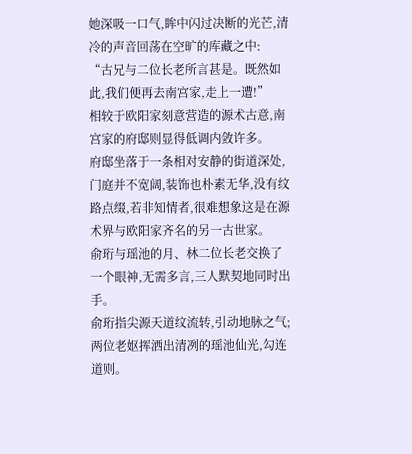她深吸一口气,眸中闪过决断的光芒,清冷的声音回荡在空旷的库藏之中:
“古兄与二位长老所言甚是。既然如此,我们便再去南宫家,走上一遭!”
相较于欧阳家刻意营造的源术古意,南宫家的府邸则显得低调内敛许多。
府邸坐落于一条相对安静的街道深处,门庭并不宽阔,装饰也朴素无华,没有纹路点缀,若非知情者,很难想象这是在源术界与欧阳家齐名的另一古世家。
俞珩与瑶池的月、林二位长老交换了一个眼神,无需多言,三人默契地同时出手。
俞珩指尖源天道纹流转,引动地脉之气;两位老妪挥洒出清冽的瑶池仙光,勾连道则。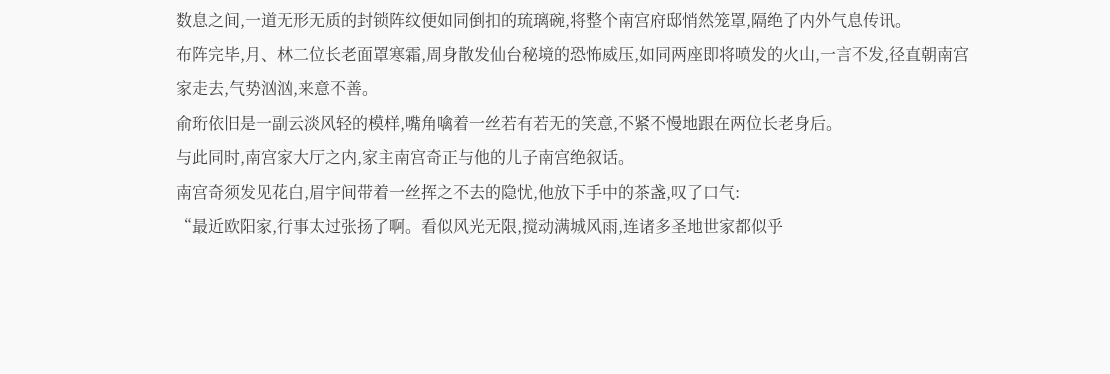数息之间,一道无形无质的封锁阵纹便如同倒扣的琉璃碗,将整个南宫府邸悄然笼罩,隔绝了内外气息传讯。
布阵完毕,月、林二位长老面罩寒霜,周身散发仙台秘境的恐怖威压,如同两座即将喷发的火山,一言不发,径直朝南宫家走去,气势汹汹,来意不善。
俞珩依旧是一副云淡风轻的模样,嘴角噙着一丝若有若无的笑意,不紧不慢地跟在两位长老身后。
与此同时,南宫家大厅之内,家主南宫奇正与他的儿子南宫绝叙话。
南宫奇须发见花白,眉宇间带着一丝挥之不去的隐忧,他放下手中的茶盏,叹了口气:
“最近欧阳家,行事太过张扬了啊。看似风光无限,搅动满城风雨,连诸多圣地世家都似乎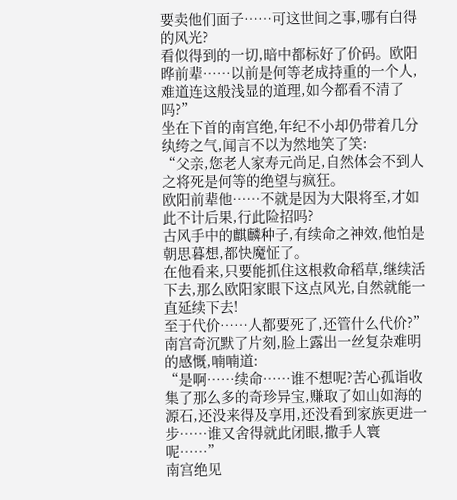要卖他们面子……可这世间之事,哪有白得的风光?
看似得到的一切,暗中都标好了价码。欧阳晔前辈……以前是何等老成持重的一个人,难道连这般浅显的道理,如今都看不清了吗?”
坐在下首的南宫绝,年纪不小却仍带着几分纨绔之气,闻言不以为然地笑了笑:
“父亲,您老人家寿元尚足,自然体会不到人之将死是何等的绝望与疯狂。
欧阳前辈他……不就是因为大限将至,才如此不计后果,行此险招吗?
古风手中的麒麟种子,有续命之神效,他怕是朝思暮想,都快魔怔了。
在他看来,只要能抓住这根救命稻草,继续活下去,那么欧阳家眼下这点风光,自然就能一直延续下去!
至于代价……人都要死了,还管什么代价?”
南宫奇沉默了片刻,脸上露出一丝复杂难明的感慨,喃喃道:
“是啊……续命……谁不想呢?苦心孤诣收集了那么多的奇珍异宝,赚取了如山如海的源石,还没来得及享用,还没看到家族更进一步……谁又舍得就此闭眼,撒手人寰呢……”
南宫绝见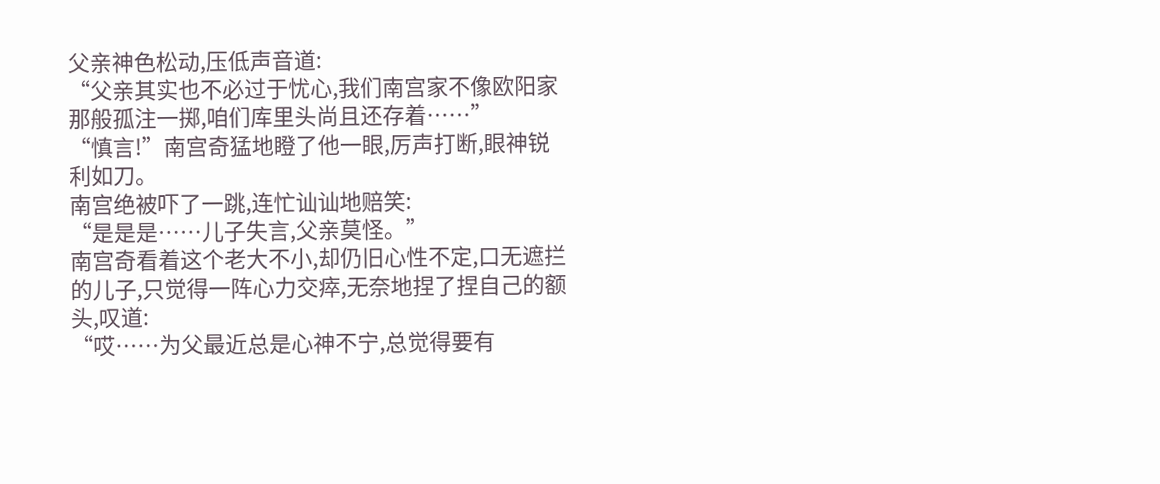父亲神色松动,压低声音道:
“父亲其实也不必过于忧心,我们南宫家不像欧阳家那般孤注一掷,咱们库里头尚且还存着……”
“慎言!”南宫奇猛地瞪了他一眼,厉声打断,眼神锐利如刀。
南宫绝被吓了一跳,连忙讪讪地赔笑:
“是是是……儿子失言,父亲莫怪。”
南宫奇看着这个老大不小,却仍旧心性不定,口无遮拦的儿子,只觉得一阵心力交瘁,无奈地捏了捏自己的额头,叹道:
“哎……为父最近总是心神不宁,总觉得要有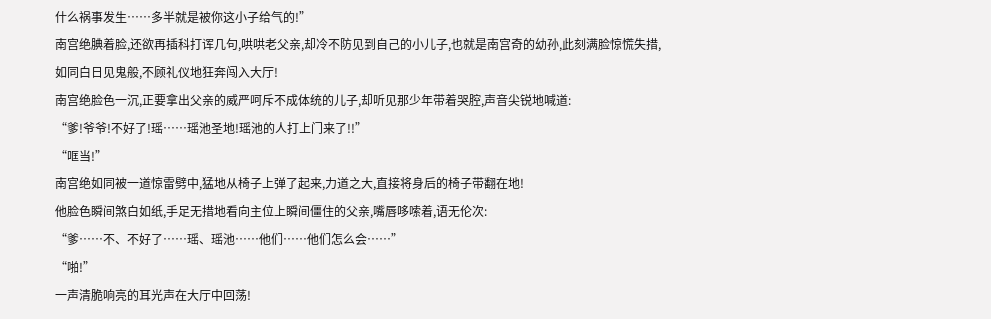什么祸事发生……多半就是被你这小子给气的!”
南宫绝腆着脸,还欲再插科打诨几句,哄哄老父亲,却冷不防见到自己的小儿子,也就是南宫奇的幼孙,此刻满脸惊慌失措,如同白日见鬼般,不顾礼仪地狂奔闯入大厅!
南宫绝脸色一沉,正要拿出父亲的威严呵斥不成体统的儿子,却听见那少年带着哭腔,声音尖锐地喊道:
“爹!爷爷!不好了!瑶……瑶池圣地!瑶池的人打上门来了!!”
“哐当!”
南宫绝如同被一道惊雷劈中,猛地从椅子上弹了起来,力道之大,直接将身后的椅子带翻在地!
他脸色瞬间煞白如纸,手足无措地看向主位上瞬间僵住的父亲,嘴唇哆嗦着,语无伦次:
“爹……不、不好了……瑶、瑶池……他们……他们怎么会……”
“啪!”
一声清脆响亮的耳光声在大厅中回荡!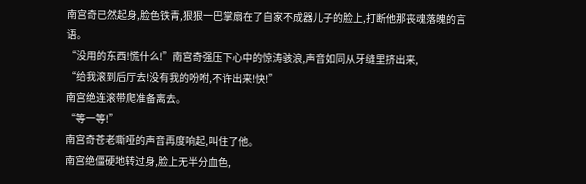南宫奇已然起身,脸色铁青,狠狠一巴掌扇在了自家不成器儿子的脸上,打断他那丧魂落魄的言语。
“没用的东西!慌什么!”南宫奇强压下心中的惊涛骇浪,声音如同从牙缝里挤出来,
“给我滚到后厅去!没有我的吩咐,不许出来!快!”
南宫绝连滚带爬准备离去。
“等一等!”
南宫奇苍老嘶哑的声音再度响起,叫住了他。
南宫绝僵硬地转过身,脸上无半分血色,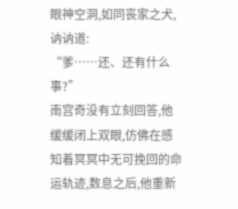眼神空洞,如同丧家之犬,讷讷道:
“爹……还、还有什么事?”
南宫奇没有立刻回答,他缓缓闭上双眼,仿佛在感知着冥冥中无可挽回的命运轨迹,数息之后,他重新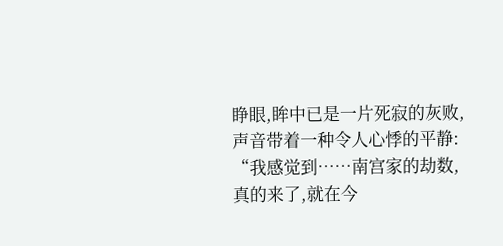睁眼,眸中已是一片死寂的灰败,声音带着一种令人心悸的平静:
“我感觉到……南宫家的劫数,真的来了,就在今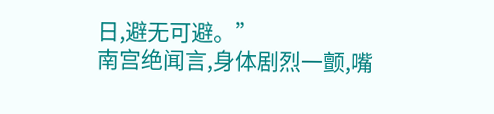日,避无可避。”
南宫绝闻言,身体剧烈一颤,嘴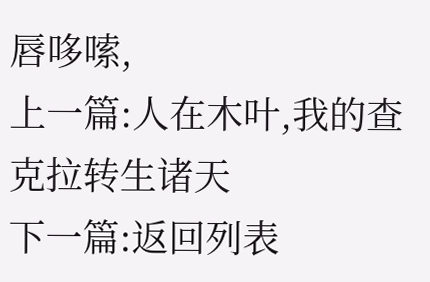唇哆嗦,
上一篇:人在木叶,我的查克拉转生诸天
下一篇:返回列表